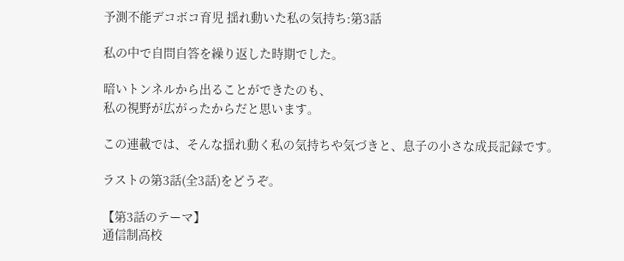予測不能デコボコ育児 揺れ動いた私の気持ち:第3話

私の中で自問自答を繰り返した時期でした。

暗いトンネルから出ることができたのも、
私の視野が広がったからだと思います。

この連載では、そんな揺れ動く私の気持ちや気づきと、息子の小さな成長記録です。

ラストの第3話(全3話)をどうぞ。

【第3話のテーマ】
通信制高校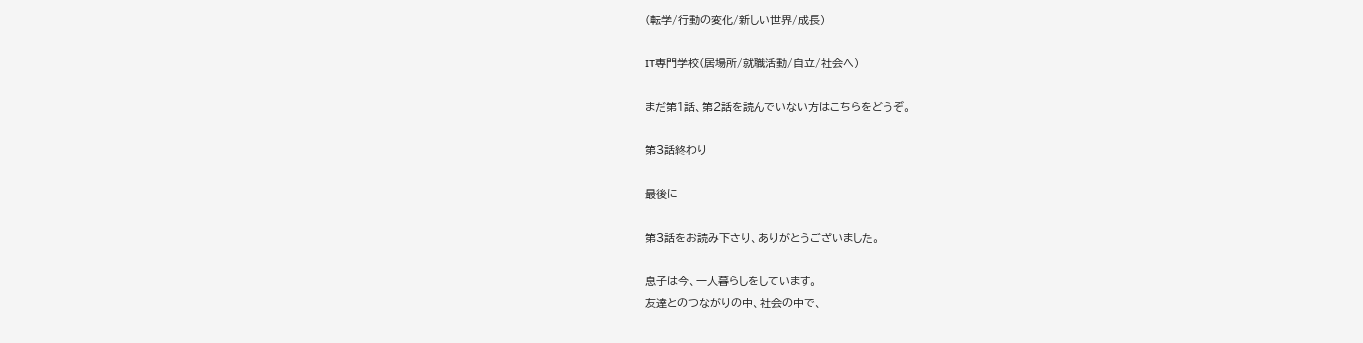(転学/行動の変化/新しい世界/成長)

IT専門学校(居場所/就職活動/自立/社会へ)

まだ第1話、第2話を読んでいない方はこちらをどうぞ。

第3話終わり

最後に

第3話をお読み下さり、ありがとうございました。

息子は今、一人暮らしをしています。
友達とのつながりの中、社会の中で、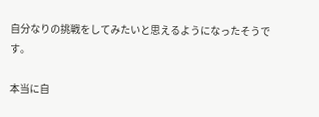自分なりの挑戦をしてみたいと思えるようになったそうです。

本当に自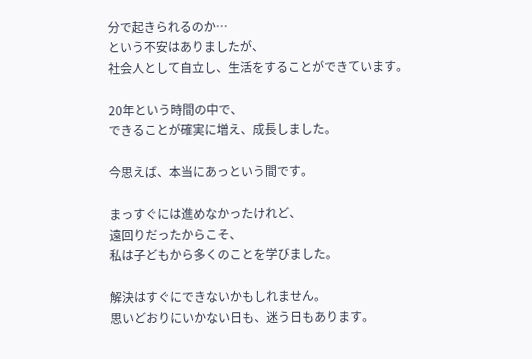分で起きられるのか…
という不安はありましたが、
社会人として自立し、生活をすることができています。

20年という時間の中で、
できることが確実に増え、成長しました。

今思えば、本当にあっという間です。

まっすぐには進めなかったけれど、
遠回りだったからこそ、
私は子どもから多くのことを学びました。

解決はすぐにできないかもしれません。
思いどおりにいかない日も、迷う日もあります。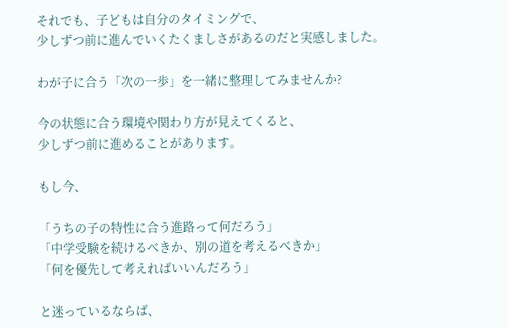それでも、子どもは自分のタイミングで、
少しずつ前に進んでいくたくましさがあるのだと実感しました。

わが子に合う「次の一歩」を一緒に整理してみませんか?

今の状態に合う環境や関わり方が見えてくると、
少しずつ前に進めることがあります。

もし今、

「うちの子の特性に合う進路って何だろう」
「中学受験を続けるべきか、別の道を考えるべきか」
「何を優先して考えればいいんだろう」

と迷っているならば、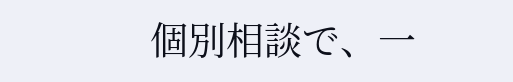個別相談で、一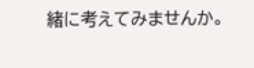緒に考えてみませんか。